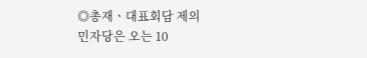◎총재ㆍ대표회담 제의
민자당은 오는 10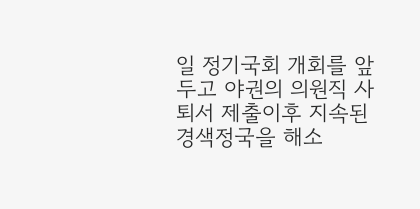일 정기국회 개회를 앞두고 야권의 의원직 사퇴서 제출이후 지속된 경색정국을 해소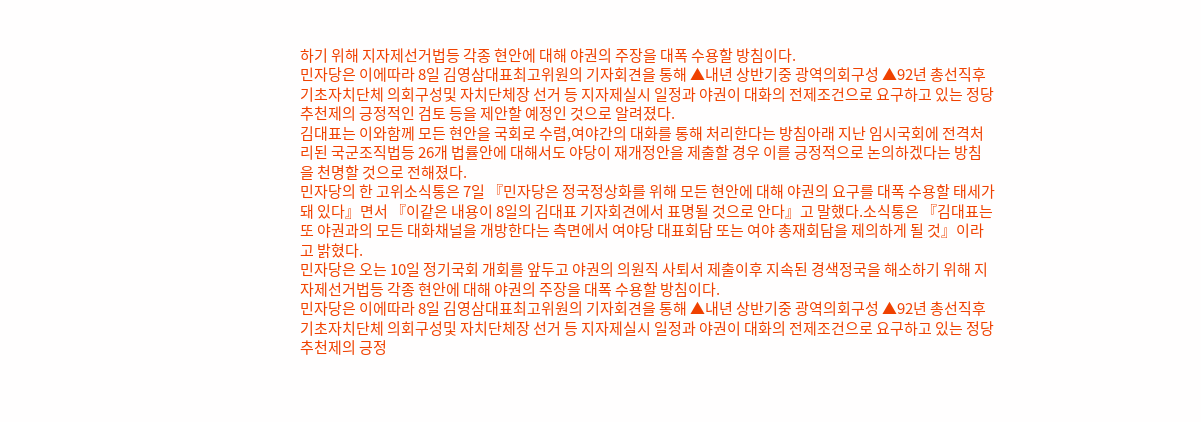하기 위해 지자제선거법등 각종 현안에 대해 야권의 주장을 대폭 수용할 방침이다.
민자당은 이에따라 8일 김영삼대표최고위원의 기자회견을 통해 ▲내년 상반기중 광역의회구성 ▲92년 총선직후 기초자치단체 의회구성및 자치단체장 선거 등 지자제실시 일정과 야권이 대화의 전제조건으로 요구하고 있는 정당추천제의 긍정적인 검토 등을 제안할 예정인 것으로 알려졌다.
김대표는 이와함께 모든 현안을 국회로 수렴,여야간의 대화를 통해 처리한다는 방침아래 지난 임시국회에 전격처리된 국군조직법등 26개 법률안에 대해서도 야당이 재개정안을 제출할 경우 이를 긍정적으로 논의하겠다는 방침을 천명할 것으로 전해졌다.
민자당의 한 고위소식통은 7일 『민자당은 정국정상화를 위해 모든 현안에 대해 야권의 요구를 대폭 수용할 태세가 돼 있다』면서 『이같은 내용이 8일의 김대표 기자회견에서 표명될 것으로 안다』고 말했다.소식통은 『김대표는 또 야권과의 모든 대화채널을 개방한다는 측면에서 여야당 대표회담 또는 여야 총재회담을 제의하게 될 것』이라고 밝혔다.
민자당은 오는 10일 정기국회 개회를 앞두고 야권의 의원직 사퇴서 제출이후 지속된 경색정국을 해소하기 위해 지자제선거법등 각종 현안에 대해 야권의 주장을 대폭 수용할 방침이다.
민자당은 이에따라 8일 김영삼대표최고위원의 기자회견을 통해 ▲내년 상반기중 광역의회구성 ▲92년 총선직후 기초자치단체 의회구성및 자치단체장 선거 등 지자제실시 일정과 야권이 대화의 전제조건으로 요구하고 있는 정당추천제의 긍정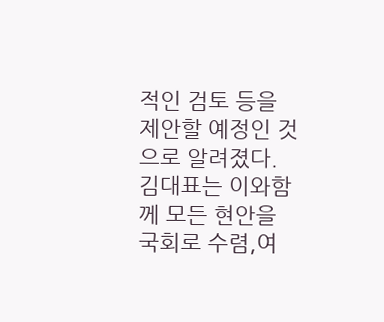적인 검토 등을 제안할 예정인 것으로 알려졌다.
김대표는 이와함께 모든 현안을 국회로 수렴,여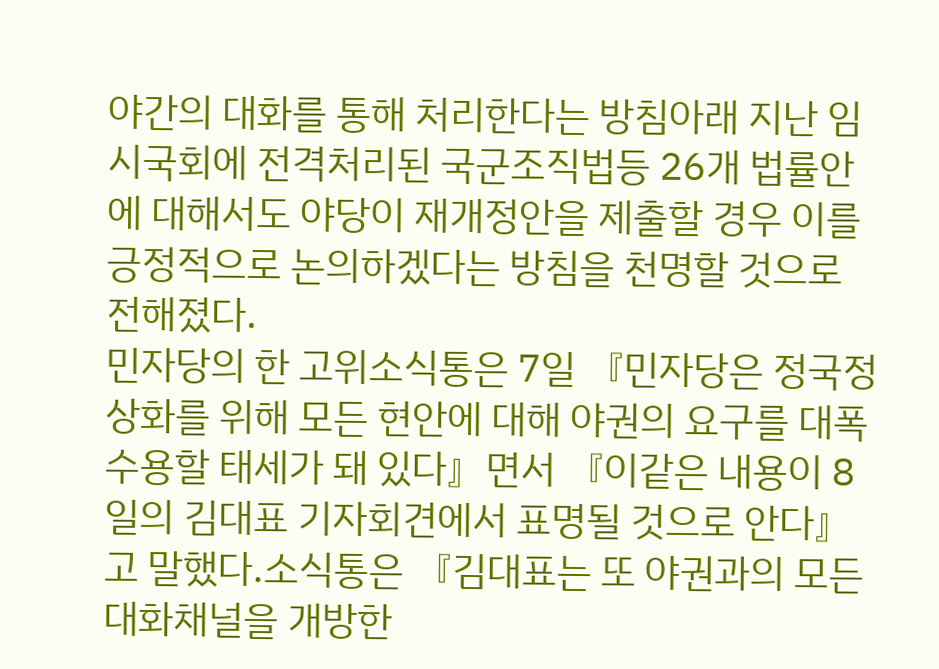야간의 대화를 통해 처리한다는 방침아래 지난 임시국회에 전격처리된 국군조직법등 26개 법률안에 대해서도 야당이 재개정안을 제출할 경우 이를 긍정적으로 논의하겠다는 방침을 천명할 것으로 전해졌다.
민자당의 한 고위소식통은 7일 『민자당은 정국정상화를 위해 모든 현안에 대해 야권의 요구를 대폭 수용할 태세가 돼 있다』면서 『이같은 내용이 8일의 김대표 기자회견에서 표명될 것으로 안다』고 말했다.소식통은 『김대표는 또 야권과의 모든 대화채널을 개방한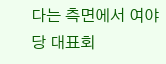다는 측면에서 여야당 대표회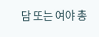담 또는 여야 총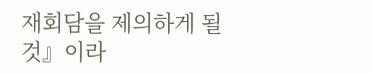재회담을 제의하게 될 것』이라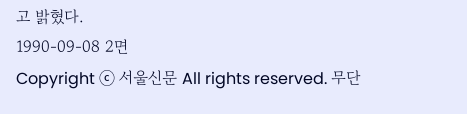고 밝혔다.
1990-09-08 2면
Copyright ⓒ 서울신문 All rights reserved. 무단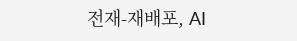전재-재배포, AI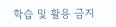학습 및 활용 금지